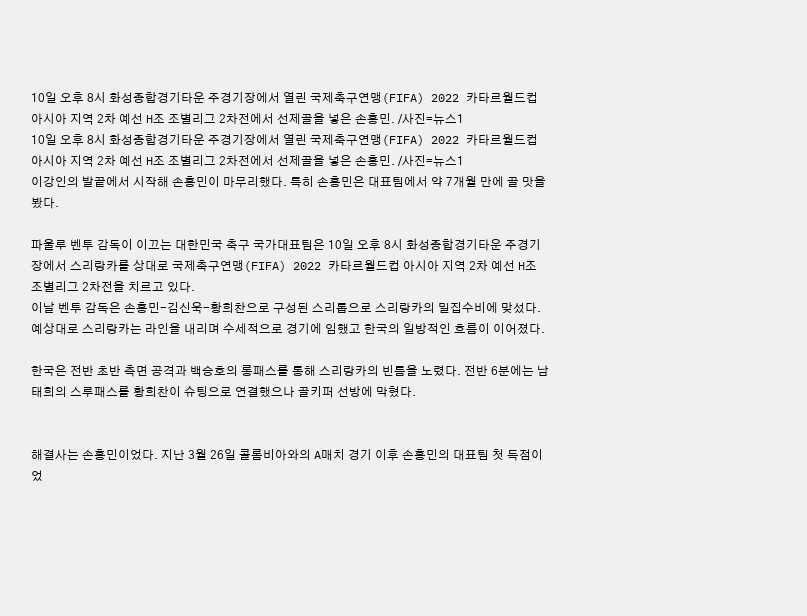10일 오후 8시 화성종합경기타운 주경기장에서 열린 국제축구연맹(FIFA) 2022 카타르월드컵 아시아 지역 2차 예선 H조 조별리그 2차전에서 선제골을 넣은 손흥민. /사진=뉴스1
10일 오후 8시 화성종합경기타운 주경기장에서 열린 국제축구연맹(FIFA) 2022 카타르월드컵 아시아 지역 2차 예선 H조 조별리그 2차전에서 선제골을 넣은 손흥민. /사진=뉴스1
이강인의 발끝에서 시작해 손흥민이 마무리했다. 특히 손흥민은 대표팀에서 약 7개월 만에 골 맛을 봤다.

파울루 벤투 감독이 이끄는 대한민국 축구 국가대표팀은 10일 오후 8시 화성종합경기타운 주경기장에서 스리랑카를 상대로 국제축구연맹(FIFA) 2022 카타르월드컵 아시아 지역 2차 예선 H조 조별리그 2차전을 치르고 있다.
이날 벤투 감독은 손흥민-김신욱-황희찬으로 구성된 스리톱으로 스리랑카의 밀집수비에 맞섰다. 예상대로 스리랑카는 라인을 내리며 수세적으로 경기에 임했고 한국의 일방적인 흐름이 이어졌다.

한국은 전반 초반 측면 공격과 백승호의 롱패스를 통해 스리랑카의 빈틈을 노렸다. 전반 6분에는 남태희의 스루패스를 황희찬이 슈팅으로 연결했으나 골키퍼 선방에 막혔다.


해결사는 손흥민이었다. 지난 3월 26일 콜롬비아와의 A매치 경기 이후 손흥민의 대표팀 첫 득점이었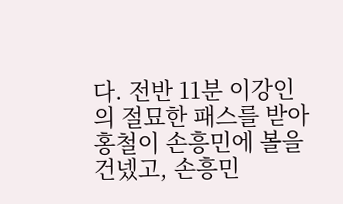다. 전반 11분 이강인의 절묘한 패스를 받아 홍철이 손흥민에 볼을 건넸고, 손흥민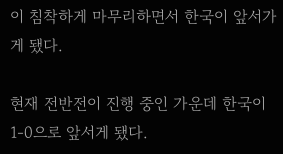이 침착하게 마무리하면서 한국이 앞서가게 됐다.

현재 전반전이 진행 중인 가운데 한국이 1-0으로 앞서게 됐다.